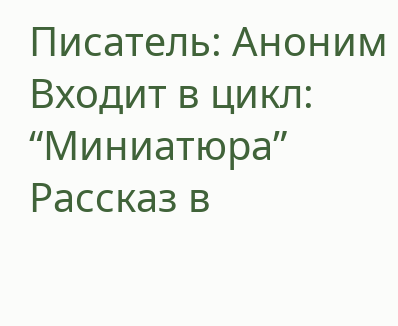Писатель: Аноним
Входит в цикл: “Миниатюра”
Рассказ в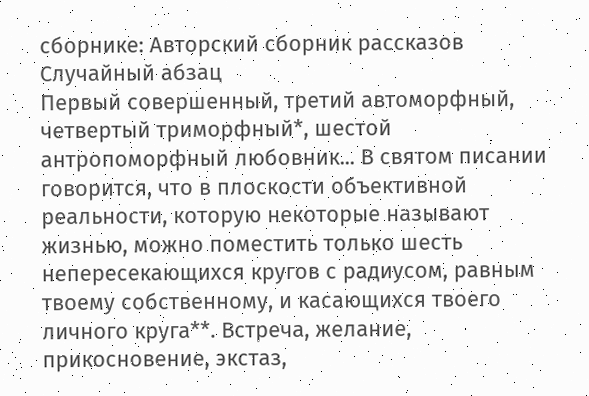сборнике: Авторский сборник рассказов
Случайный абзац
Первый совершенный, третий автоморфный, четвертый триморфный*, шестой антропоморфный любовник... В святом писании говорится, что в плоскости объективной реальности, которую некоторые называют жизнью, можно поместить только шесть непересекающихся кругов с радиусом, равным твоему собственному, и касающихся твоего личного круга**. Встреча, желание, прикосновение, экстаз,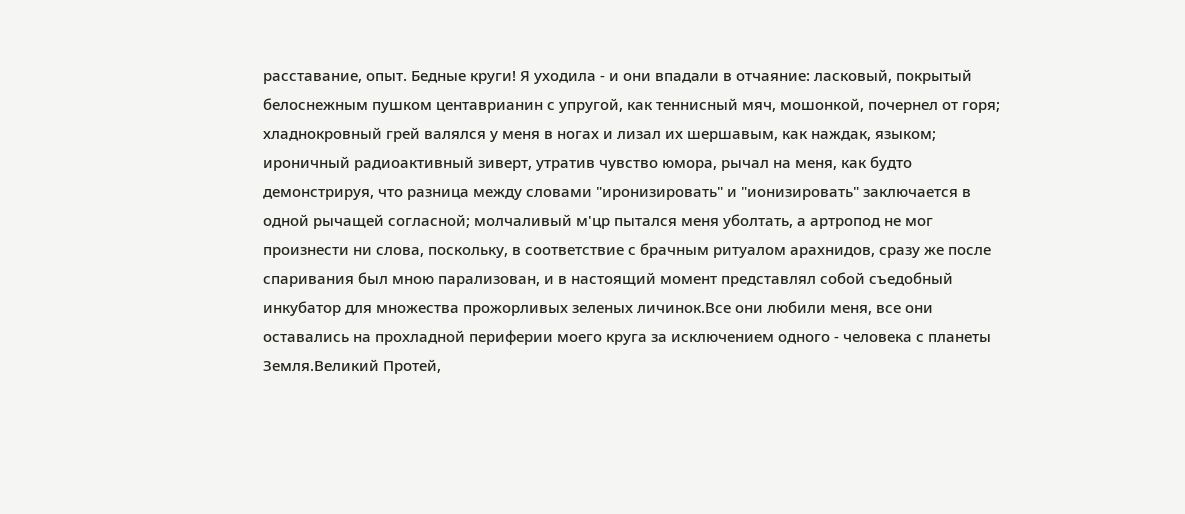расставание, опыт. Бедные круги! Я уходила - и они впадали в отчаяние: ласковый, покрытый белоснежным пушком центаврианин с упругой, как теннисный мяч, мошонкой, почернел от горя; хладнокровный грей валялся у меня в ногах и лизал их шершавым, как наждак, языком; ироничный радиоактивный зиверт, утратив чувство юмора, рычал на меня, как будто демонстрируя, что разница между словами "иронизировать" и "ионизировать" заключается в одной рычащей согласной; молчаливый м'цр пытался меня уболтать, а артропод не мог произнести ни слова, поскольку, в соответствие с брачным ритуалом арахнидов, сразу же после спаривания был мною парализован, и в настоящий момент представлял собой съедобный инкубатор для множества прожорливых зеленых личинок.Все они любили меня, все они оставались на прохладной периферии моего круга за исключением одного - человека с планеты Земля.Великий Протей,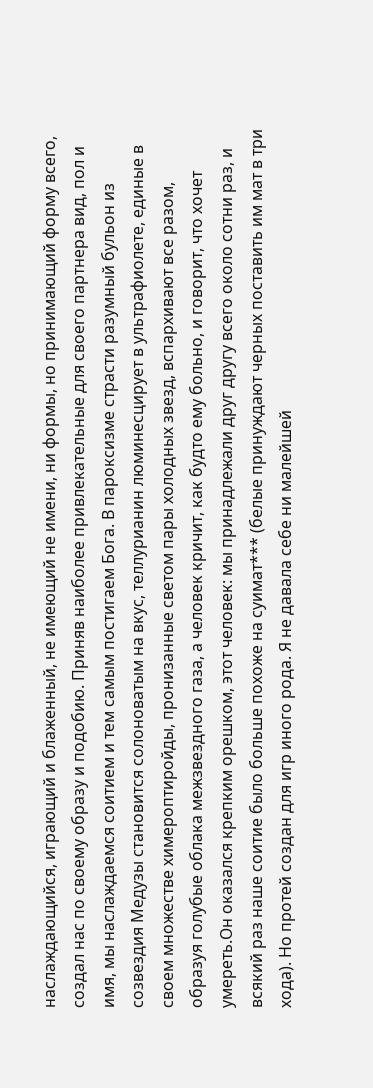наслаждающийся, играющий и блаженный, не имеющий не имени, ни формы, но принимающий форму всего, создал нас по своему образу и подобию. Приняв наиболее привлекательные для своего партнера вид, пол и имя, мы наслаждаемся соитием и тем самым постигаем Бога. В пароксизме страсти разумный бульон из созвездия Медузы становится солоноватым на вкус, теллурианин люминесцирует в ультрафиолете, единые в своем множестве химероптиройды, пронизанные светом пары холодных звезд, вспархивают все разом, образуя голубые облака межзвездного газа, а человек кричит, как будто ему больно, и говорит, что хочет умереть.Он оказался крепким орешком, этот человек: мы принадлежали друг другу всего около сотни раз, и всякий раз наше соитие было больше похоже на суимат*** (белые принуждают черных поставить им мат в три хода). Но протей создан для игр иного рода. Я не давала себе ни малейшей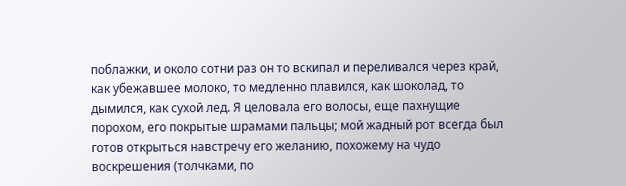поблажки, и около сотни раз он то вскипал и переливался через край, как убежавшее молоко, то медленно плавился, как шоколад, то дымился, как сухой лед. Я целовала его волосы, еще пахнущие порохом, его покрытые шрамами пальцы; мой жадный рот всегда был готов открыться навстречу его желанию, похожему на чудо воскрешения (толчками, по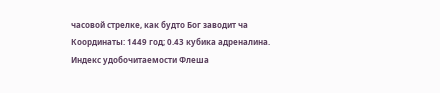часовой стрелке, как будто Бог заводит ча
Координаты: 1449 год; 0.43 кубика адреналина.
Индекс удобочитаемости Флеша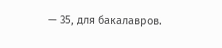— 35, для бакалавров.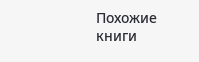Похожие книги